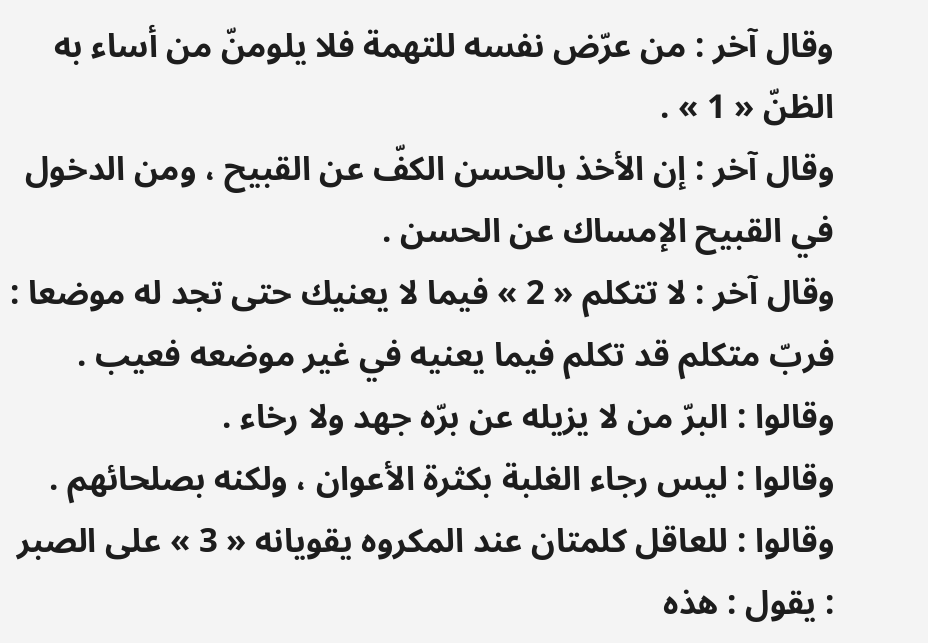وقال آخر : من عرّض نفسه للتهمة فلا يلومنّ من أساء به الظنّ « 1 » .
وقال آخر : إن الأخذ بالحسن الكفّ عن القبيح ، ومن الدخول في القبيح الإمساك عن الحسن .
وقال آخر : لا تتكلم « 2 » فيما لا يعنيك حتى تجد له موضعا : فربّ متكلم قد تكلم فيما يعنيه في غير موضعه فعيب .
وقالوا : البرّ من لا يزيله عن برّه جهد ولا رخاء .
وقالوا : ليس رجاء الغلبة بكثرة الأعوان ، ولكنه بصلحائهم .
وقالوا : للعاقل كلمتان عند المكروه يقويانه « 3 » على الصبر : يقول : هذه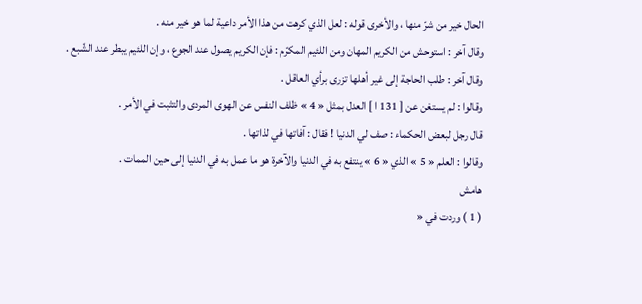الحال خير من شرّ منها ، والأخرى قوله : لعل الذي كرهت من هذا الأمر داعية لما هو خير منه .
وقال آخر : استوحش من الكريم المهان ومن اللئيم المكرّم : فإن الكريم يصول عند الجوع ، وإن اللئيم يبطر عند الشّبع .
وقال آخر : طلب الحاجة إلى غير أهلها تزرى برأي العاقل .
وقالوا : لم يستغن عن [ 131 ا ] العدل بمثل « 4 » ظلف النفس عن الهوى المردى والتثبت في الأمر .
قال رجل لبعض الحكماء : صف لي الدنيا ! فقال : آفاتها في لذاتها .
وقالوا : العلم « 5 » الذي « 6 » ينتفع به في الدنيا والآخرة هو ما عمل به في الدنيا إلى حين الممات .
هامش
( 1 ) وردت في «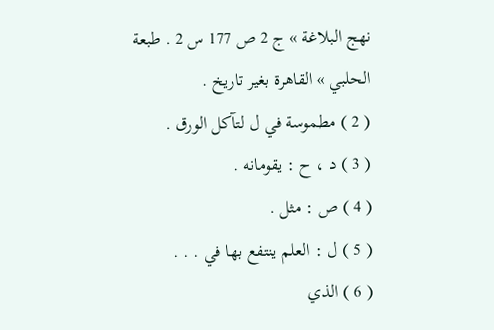نهج البلاغة » ج 2 ص 177 س 2 . طبعة الحلبي » القاهرة بغير تاريخ .
( 2 ) مطموسة في ل لتآكل الورق .
( 3 ) د ، ح : يقومانه .
( 4 ) ص : مثل .
( 5 ) ل : العلم ينتفع بها في . . .
( 6 ) الذي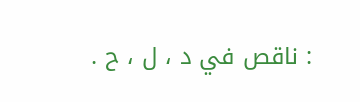: ناقص في د ، ل ، ح .